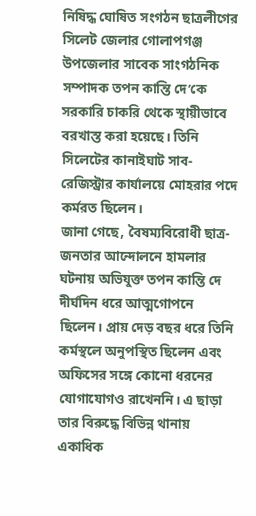নিষিদ্ধ ঘোষিত সংগঠন ছাত্রলীগের সিলেট জেলার গোলাপগঞ্জ উপজেলার সাবেক সাংগঠনিক সম্পাদক তপন কান্তি দে’কে সরকারি চাকরি থেকে স্থায়ীভাবে বরখাস্ত করা হয়েছে। তিনি সিলেটের কানাইঘাট সাব-রেজিস্ট্রার কার্যালয়ে মোহরার পদে কর্মরত ছিলেন।
জানা গেছে, বৈষম্যবিরোধী ছাত্র-জনতার আন্দোলনে হামলার ঘটনায় অভিযুক্ত তপন কান্তি দে দীর্ঘদিন ধরে আত্মগোপনে ছিলেন। প্রায় দেড় বছর ধরে তিনি কর্মস্থলে অনুপস্থিত ছিলেন এবং অফিসের সঙ্গে কোনো ধরনের যোগাযোগও রাখেননি। এ ছাড়া তার বিরুদ্ধে বিভিন্ন থানায় একাধিক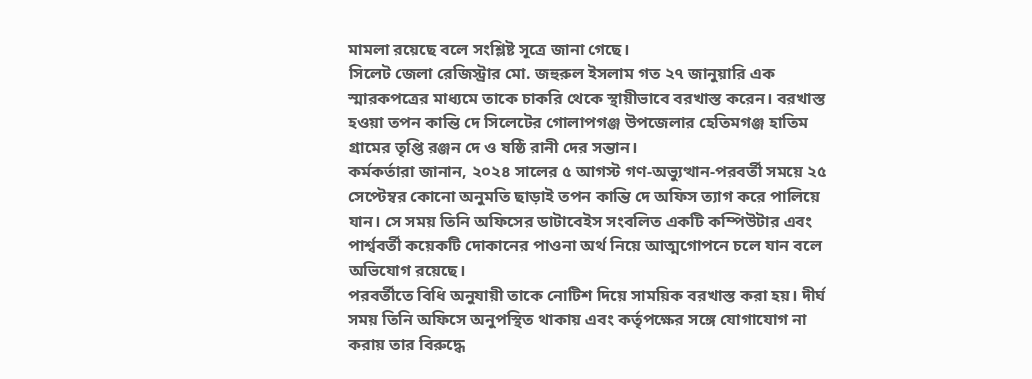মামলা রয়েছে বলে সংশ্লিষ্ট সূত্রে জানা গেছে।
সিলেট জেলা রেজিস্ট্রার মো. জহুরুল ইসলাম গত ২৭ জানুয়ারি এক স্মারকপত্রের মাধ্যমে তাকে চাকরি থেকে স্থায়ীভাবে বরখাস্ত করেন। বরখাস্ত হওয়া তপন কান্তি দে সিলেটের গোলাপগঞ্জ উপজেলার হেতিমগঞ্জ হাতিম গ্রামের তৃপ্তি রঞ্জন দে ও ষষ্ঠি রানী দের সন্তান।
কর্মকর্তারা জানান, ২০২৪ সালের ৫ আগস্ট গণ-অভ্যুত্থান-পরবর্তী সময়ে ২৫ সেপ্টেম্বর কোনো অনুমতি ছাড়াই তপন কান্তি দে অফিস ত্যাগ করে পালিয়ে যান। সে সময় তিনি অফিসের ডাটাবেইস সংবলিত একটি কম্পিউটার এবং পার্শ্ববর্তী কয়েকটি দোকানের পাওনা অর্থ নিয়ে আত্মগোপনে চলে যান বলে অভিযোগ রয়েছে।
পরবর্তীতে বিধি অনুযায়ী তাকে নোটিশ দিয়ে সাময়িক বরখাস্ত করা হয়। দীর্ঘ সময় তিনি অফিসে অনুপস্থিত থাকায় এবং কর্তৃপক্ষের সঙ্গে যোগাযোগ না করায় তার বিরুদ্ধে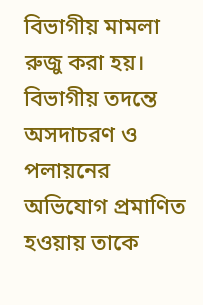বিভাগীয় মামলা রুজু করা হয়। বিভাগীয় তদন্তে অসদাচরণ ও পলায়নের অভিযোগ প্রমাণিত হওয়ায় তাকে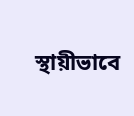স্থায়ীভাবে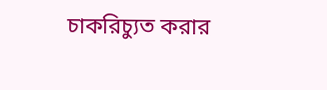চাকরিচ্যুত করার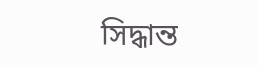সিদ্ধান্ত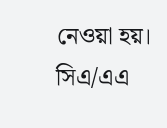নেওয়া হয়।
সিএ/এএ